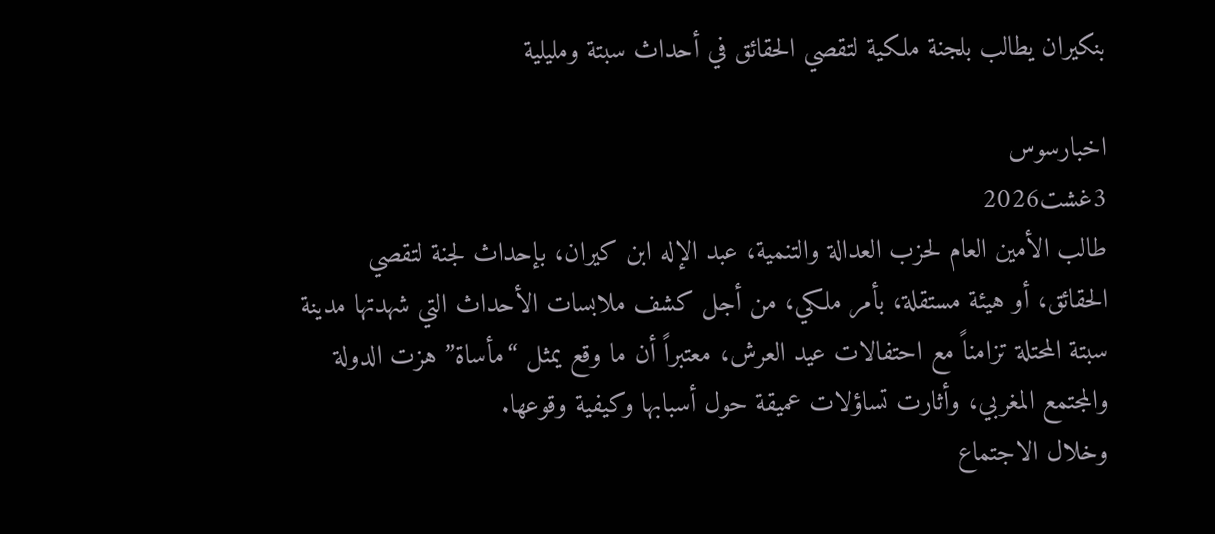بنكيران يطالب بلجنة ملكية لتقصي الحقائق في أحداث سبتة ومليلية

اخبارسوس
3غشت2026
طالب الأمين العام لحزب العدالة والتنمية، عبد الإله ابن كيران، بإحداث لجنة لتقصي الحقائق، أو هيئة مستقلة، بأمر ملكي، من أجل كشف ملابسات الأحداث التي شهدتها مدينة سبتة المحتلة تزامناً مع احتفالات عيد العرش، معتبراً أن ما وقع يمثل “مأساة” هزت الدولة والمجتمع المغربي، وأثارت تساؤلات عميقة حول أسبابها وكيفية وقوعها.
وخلال الاجتماع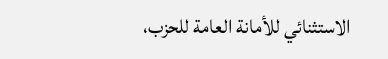الاستثنائي للأمانة العامة للحزب،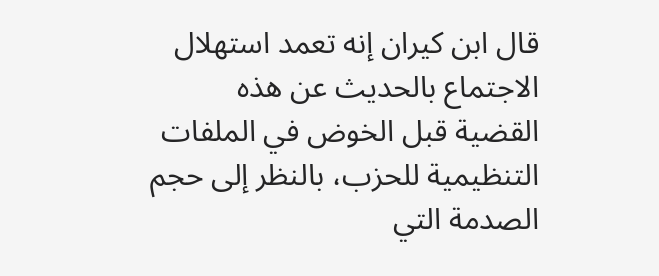قال ابن كيران إنه تعمد استهلال الاجتماع بالحديث عن هذه القضية قبل الخوض في الملفات التنظيمية للحزب، بالنظر إلى حجم الصدمة التي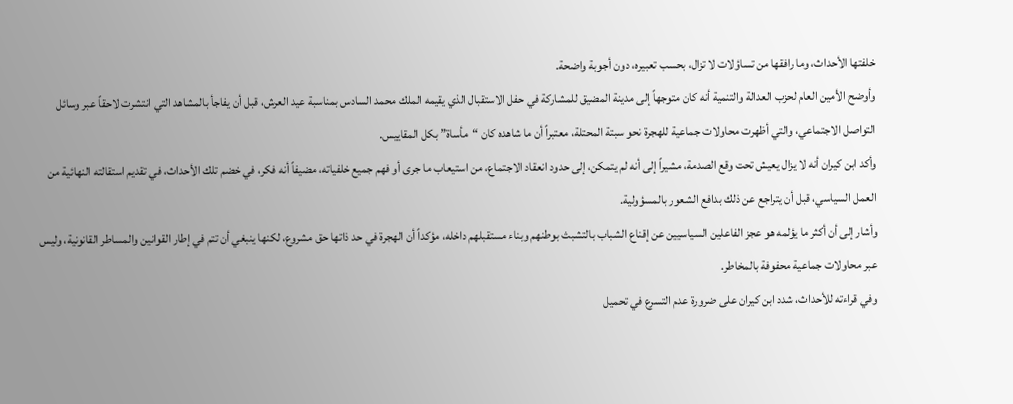خلفتها الأحداث، وما رافقها من تساؤلات لا تزال، بحسب تعبيره، دون أجوبة واضحة.
وأوضح الأمين العام لحزب العدالة والتنمية أنه كان متوجهاً إلى مدينة المضيق للمشاركة في حفل الاستقبال الذي يقيمه الملك محمد السادس بمناسبة عيد العرش، قبل أن يفاجأ بالمشاهد التي انتشرت لاحقاً عبر وسائل التواصل الاجتماعي، والتي أظهرت محاولات جماعية للهجرة نحو سبتة المحتلة، معتبراً أن ما شاهده كان “مأساة” بكل المقاييس.
وأكد ابن كيران أنه لا يزال يعيش تحت وقع الصدمة، مشيراً إلى أنه لم يتمكن، إلى حدود انعقاد الاجتماع، من استيعاب ما جرى أو فهم جميع خلفياته، مضيفاً أنه فكر، في خضم تلك الأحداث، في تقديم استقالته النهائية من العمل السياسي، قبل أن يتراجع عن ذلك بدافع الشعور بالمسؤولية.
وأشار إلى أن أكثر ما يؤلمه هو عجز الفاعلين السياسيين عن إقناع الشباب بالتشبث بوطنهم وبناء مستقبلهم داخله، مؤكداً أن الهجرة في حد ذاتها حق مشروع، لكنها ينبغي أن تتم في إطار القوانين والمساطر القانونية، وليس عبر محاولات جماعية محفوفة بالمخاطر.
وفي قراءته للأحداث، شدد ابن كيران على ضرورة عدم التسرع في تحميل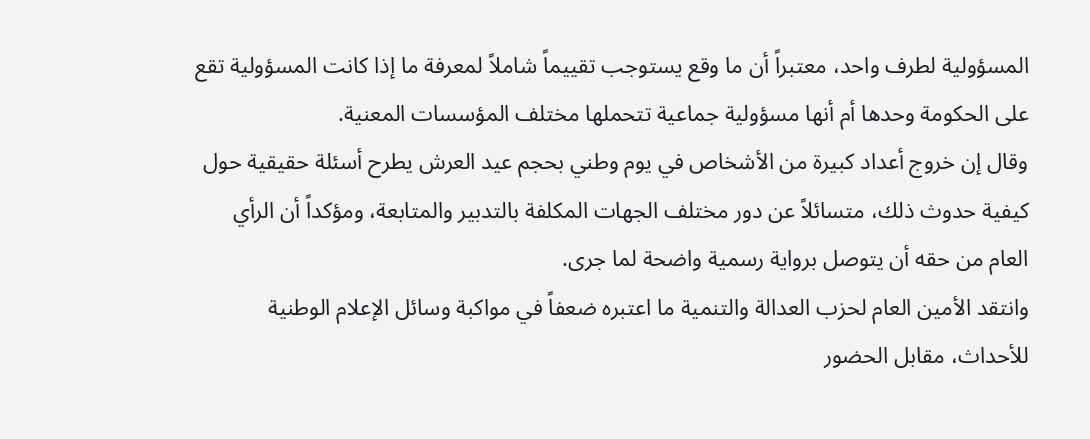المسؤولية لطرف واحد، معتبراً أن ما وقع يستوجب تقييماً شاملاً لمعرفة ما إذا كانت المسؤولية تقع على الحكومة وحدها أم أنها مسؤولية جماعية تتحملها مختلف المؤسسات المعنية.
وقال إن خروج أعداد كبيرة من الأشخاص في يوم وطني بحجم عيد العرش يطرح أسئلة حقيقية حول كيفية حدوث ذلك، متسائلاً عن دور مختلف الجهات المكلفة بالتدبير والمتابعة، ومؤكداً أن الرأي العام من حقه أن يتوصل برواية رسمية واضحة لما جرى.
وانتقد الأمين العام لحزب العدالة والتنمية ما اعتبره ضعفاً في مواكبة وسائل الإعلام الوطنية للأحداث، مقابل الحضور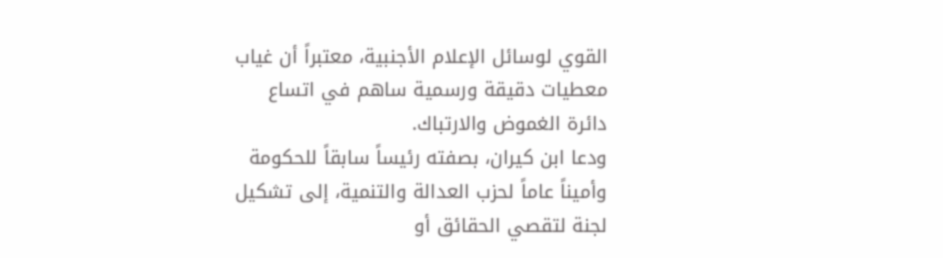القوي لوسائل الإعلام الأجنبية، معتبراً أن غياب معطيات دقيقة ورسمية ساهم في اتساع دائرة الغموض والارتباك.
ودعا ابن كيران، بصفته رئيساً سابقاً للحكومة وأميناً عاماً لحزب العدالة والتنمية، إلى تشكيل لجنة لتقصي الحقائق أو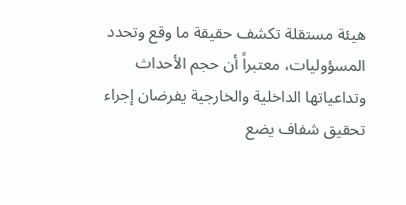هيئة مستقلة تكشف حقيقة ما وقع وتحدد المسؤوليات، معتبراً أن حجم الأحداث وتداعياتها الداخلية والخارجية يفرضان إجراء تحقيق شفاف يضع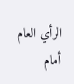الرأي العام أمام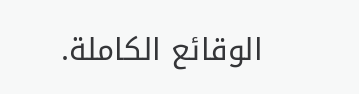الوقائع الكاملة.